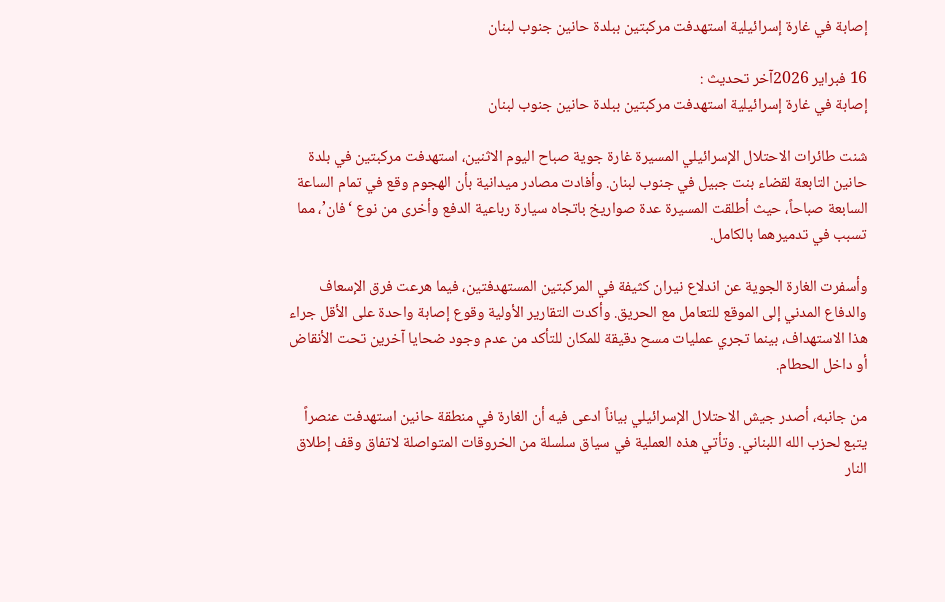إصابة في غارة إسرائيلية استهدفت مركبتين ببلدة حانين جنوب لبنان

16 فبراير 2026آخر تحديث :
إصابة في غارة إسرائيلية استهدفت مركبتين ببلدة حانين جنوب لبنان

شنت طائرات الاحتلال الإسرائيلي المسيرة غارة جوية صباح اليوم الاثنين، استهدفت مركبتين في بلدة حانين التابعة لقضاء بنت جبيل في جنوب لبنان. وأفادت مصادر ميدانية بأن الهجوم وقع في تمام الساعة السابعة صباحاً، حيث أطلقت المسيرة عدة صواريخ باتجاه سيارة رباعية الدفع وأخرى من نوع ‘فان’، مما تسبب في تدميرهما بالكامل.

وأسفرت الغارة الجوية عن اندلاع نيران كثيفة في المركبتين المستهدفتين، فيما هرعت فرق الإسعاف والدفاع المدني إلى الموقع للتعامل مع الحريق. وأكدت التقارير الأولية وقوع إصابة واحدة على الأقل جراء هذا الاستهداف، بينما تجري عمليات مسح دقيقة للمكان للتأكد من عدم وجود ضحايا آخرين تحت الأنقاض أو داخل الحطام.

من جانبه، أصدر جيش الاحتلال الإسرائيلي بياناً ادعى فيه أن الغارة في منطقة حانين استهدفت عنصراً يتبع لحزب الله اللبناني. وتأتي هذه العملية في سياق سلسلة من الخروقات المتواصلة لاتفاق وقف إطلاق النار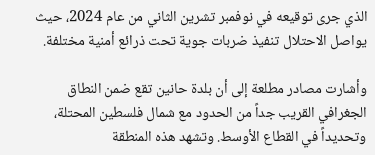الذي جرى توقيعه في نوفمبر تشرين الثاني من عام 2024، حيث يواصل الاحتلال تنفيذ ضربات جوية تحت ذرائع أمنية مختلفة.

وأشارت مصادر مطلعة إلى أن بلدة حانين تقع ضمن النطاق الجغرافي القريب جداً من الحدود مع شمال فلسطين المحتلة، وتحديداً في القطاع الأوسط. وتشهد هذه المنطقة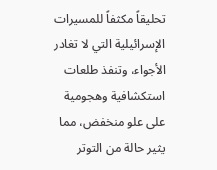تحليقاً مكثفاً للمسيرات الإسرائيلية التي لا تغادر الأجواء، وتنفذ طلعات استكشافية وهجومية على علو منخفض، مما يثير حالة من التوتر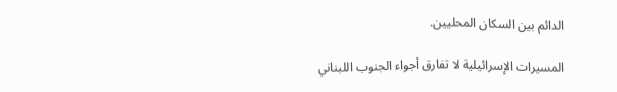الدائم بين السكان المحليين.

المسيرات الإسرائيلية لا تفارق أجواء الجنوب اللبناني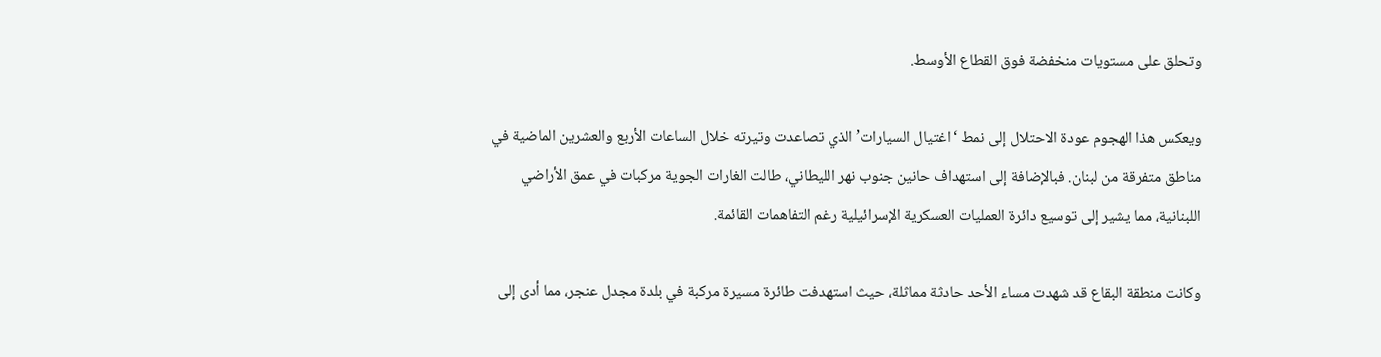وتحلق على مستويات منخفضة فوق القطاع الأوسط.

ويعكس هذا الهجوم عودة الاحتلال إلى نمط ‘اغتيال السيارات’ الذي تصاعدت وتيرته خلال الساعات الأربع والعشرين الماضية في مناطق متفرقة من لبنان. فبالإضافة إلى استهداف حانين جنوب نهر الليطاني، طالت الغارات الجوية مركبات في عمق الأراضي اللبنانية، مما يشير إلى توسيع دائرة العمليات العسكرية الإسرائيلية رغم التفاهمات القائمة.

وكانت منطقة البقاع قد شهدت مساء الأحد حادثة مماثلة، حيث استهدفت طائرة مسيرة مركبة في بلدة مجدل عنجر، مما أدى إلى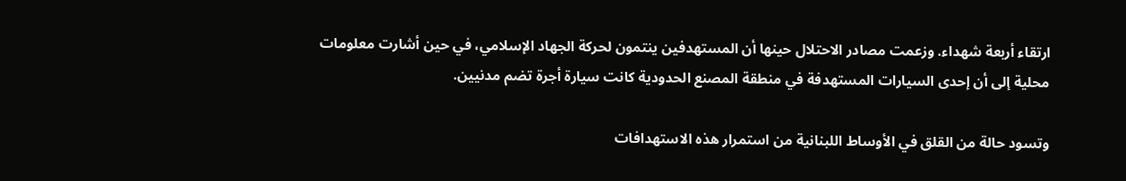ارتقاء أربعة شهداء. وزعمت مصادر الاحتلال حينها أن المستهدفين ينتمون لحركة الجهاد الإسلامي، في حين أشارت معلومات محلية إلى أن إحدى السيارات المستهدفة في منطقة المصنع الحدودية كانت سيارة أجرة تضم مدنيين.

وتسود حالة من القلق في الأوساط اللبنانية من استمرار هذه الاستهدافات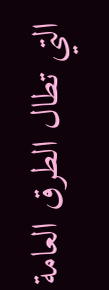التي تطال الطرق العامة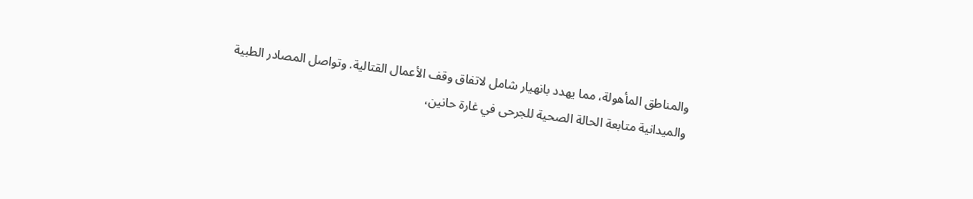والمناطق المأهولة، مما يهدد بانهيار شامل لاتفاق وقف الأعمال القتالية. وتواصل المصادر الطبية والميدانية متابعة الحالة الصحية للجرحى في غارة حانين،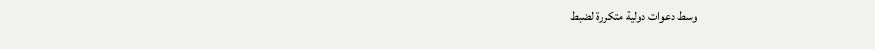وسط دعوات دولية متكررة لضبط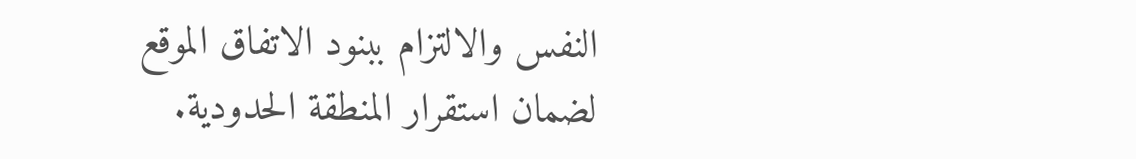النفس والالتزام ببنود الاتفاق الموقع لضمان استقرار المنطقة الحدودية.